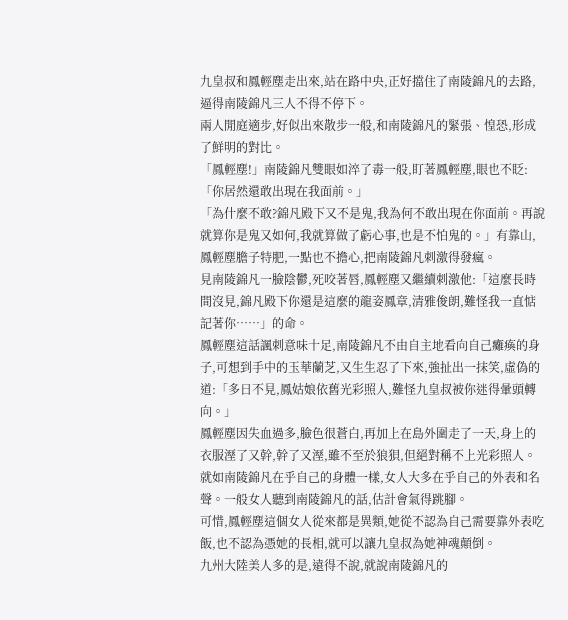九皇叔和鳳輕塵走出來,站在路中央,正好擋住了南陵錦凡的去路,逼得南陵錦凡三人不得不停下。
兩人閒庭適步,好似出來散步一般,和南陵錦凡的緊張、惶恐,形成了鮮明的對比。
「鳳輕塵!」南陵錦凡雙眼如淬了毒一般,盯著鳳輕塵,眼也不眨:「你居然還敢出現在我面前。」
「為什麼不敢?錦凡殿下又不是鬼,我為何不敢出現在你面前。再說就算你是鬼又如何,我就算做了虧心事,也是不怕鬼的。」有靠山,鳳輕塵膽子特肥,一點也不擔心,把南陵錦凡刺激得發瘋。
見南陵錦凡一臉陰鬱,死咬著唇,鳳輕塵又繼續刺激他:「這麼長時間沒見,錦凡殿下你還是這麼的龍姿鳳章,清雅俊朗,難怪我一直惦記著你……」的命。
鳳輕塵這話諷刺意味十足,南陵錦凡不由自主地看向自己癱瘓的身子,可想到手中的玉華蘭芝,又生生忍了下來,強扯出一抹笑,虛偽的道:「多日不見,鳳姑娘依舊光彩照人,難怪九皇叔被你迷得暈頭轉向。」
鳳輕塵因失血過多,臉色很蒼白,再加上在島外圍走了一天,身上的衣服溼了又幹,幹了又溼,雖不至於狼狽,但絕對稱不上光彩照人。
就如南陵錦凡在乎自己的身體一樣,女人大多在乎自己的外表和名聲。一般女人聽到南陵錦凡的話,估計會氣得跳腳。
可惜,鳳輕塵這個女人從來都是異類,她從不認為自己需要靠外表吃飯,也不認為憑她的長相,就可以讓九皇叔為她神魂顛倒。
九州大陸美人多的是,遠得不說,就說南陵錦凡的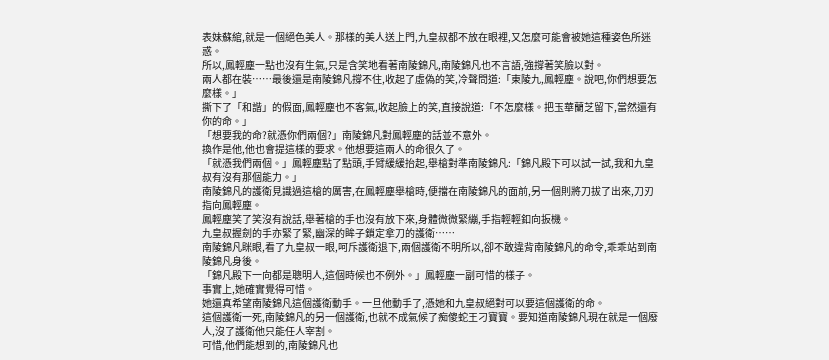表妹蘇綰,就是一個絕色美人。那樣的美人送上門,九皇叔都不放在眼裡,又怎麼可能會被她這種姿色所迷惑。
所以,鳳輕塵一點也沒有生氣,只是含笑地看著南陵錦凡,南陵錦凡也不言語,強撐著笑臉以對。
兩人都在裝……最後還是南陵錦凡撐不住,收起了虛偽的笑,冷聲問道:「東陵九,鳳輕塵。說吧,你們想要怎麼樣。」
撕下了「和諧」的假面,鳳輕塵也不客氣,收起臉上的笑,直接說道:「不怎麼樣。把玉華蘭芝留下,當然還有你的命。」
「想要我的命?就憑你們兩個?」南陵錦凡對鳳輕塵的話並不意外。
換作是他,他也會提這樣的要求。他想要這兩人的命很久了。
「就憑我們兩個。」鳳輕塵點了點頭,手臂緩緩抬起,舉槍對準南陵錦凡:「錦凡殿下可以試一試,我和九皇叔有沒有那個能力。」
南陵錦凡的護衛見識過這槍的厲害,在鳳輕塵舉槍時,便擋在南陵錦凡的面前,另一個則將刀拔了出來,刀刃指向鳳輕塵。
鳳輕塵笑了笑沒有說話,舉著槍的手也沒有放下來,身體微微緊繃,手指輕輕釦向扳機。
九皇叔握劍的手亦緊了緊,幽深的眸子鎖定拿刀的護衛……
南陵錦凡眯眼,看了九皇叔一眼,呵斥護衛退下,兩個護衛不明所以,卻不敢違背南陵錦凡的命令,乖乖站到南陵錦凡身後。
「錦凡殿下一向都是聰明人,這個時候也不例外。」鳳輕塵一副可惜的樣子。
事實上,她確實覺得可惜。
她還真希望南陵錦凡這個護衛動手。一旦他動手了,憑她和九皇叔絕對可以要這個護衛的命。
這個護衛一死,南陵錦凡的另一個護衛,也就不成氣候了痴傻蛇王刁寶寶。要知道南陵錦凡現在就是一個廢人,沒了護衛他只能任人宰割。
可惜,他們能想到的,南陵錦凡也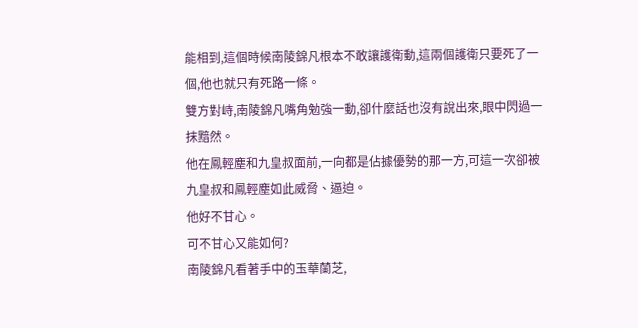能相到,這個時候南陵錦凡根本不敢讓護衛動,這兩個護衛只要死了一個,他也就只有死路一條。
雙方對峙,南陵錦凡嘴角勉強一動,卻什麼話也沒有說出來,眼中閃過一抹黯然。
他在鳳輕塵和九皇叔面前,一向都是佔據優勢的那一方,可這一次卻被九皇叔和鳳輕塵如此威脅、逼迫。
他好不甘心。
可不甘心又能如何?
南陵錦凡看著手中的玉華蘭芝,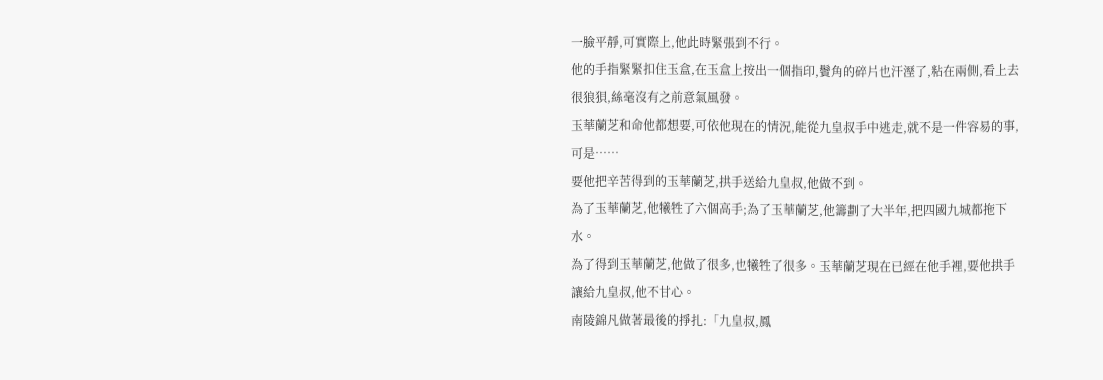一臉平靜,可實際上,他此時緊張到不行。
他的手指緊緊扣住玉盒,在玉盒上按出一個指印,鬢角的碎片也汗溼了,粘在兩側,看上去很狼狽,絲毫沒有之前意氣風發。
玉華蘭芝和命他都想要,可依他現在的情況,能從九皇叔手中逃走,就不是一件容易的事,可是……
要他把辛苦得到的玉華蘭芝,拱手送給九皇叔,他做不到。
為了玉華蘭芝,他犧牲了六個高手;為了玉華蘭芝,他籌劃了大半年,把四國九城都拖下水。
為了得到玉華蘭芝,他做了很多,也犧牲了很多。玉華蘭芝現在已經在他手裡,要他拱手讓給九皇叔,他不甘心。
南陵錦凡做著最後的掙扎:「九皇叔,鳳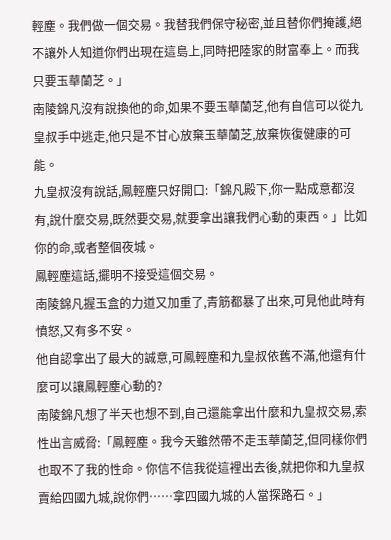輕塵。我們做一個交易。我替我們保守秘密,並且替你們掩護,絕不讓外人知道你們出現在這島上,同時把陸家的財富奉上。而我只要玉華蘭芝。」
南陵錦凡沒有說換他的命,如果不要玉華蘭芝,他有自信可以從九皇叔手中逃走,他只是不甘心放棄玉華蘭芝,放棄恢復健康的可能。
九皇叔沒有說話,鳳輕塵只好開口:「錦凡殿下,你一點成意都沒有,說什麼交易,既然要交易,就要拿出讓我們心動的東西。」比如你的命,或者整個夜城。
鳳輕塵這話,擺明不接受這個交易。
南陵錦凡握玉盒的力道又加重了,青筋都暴了出來,可見他此時有憤怒,又有多不安。
他自認拿出了最大的誠意,可鳳輕塵和九皇叔依舊不滿,他還有什麼可以讓鳳輕塵心動的?
南陵錦凡想了半天也想不到,自己還能拿出什麼和九皇叔交易,索性出言威脅:「鳳輕塵。我今天雖然帶不走玉華蘭芝,但同樣你們也取不了我的性命。你信不信我從這裡出去後,就把你和九皇叔賣給四國九城,說你們……拿四國九城的人當探路石。」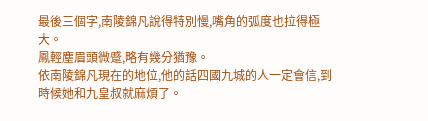最後三個字,南陵錦凡說得特別慢,嘴角的弧度也拉得極大。
鳳輕塵眉頭微蹙,略有幾分猶豫。
依南陵錦凡現在的地位,他的話四國九城的人一定會信,到時候她和九皇叔就麻煩了。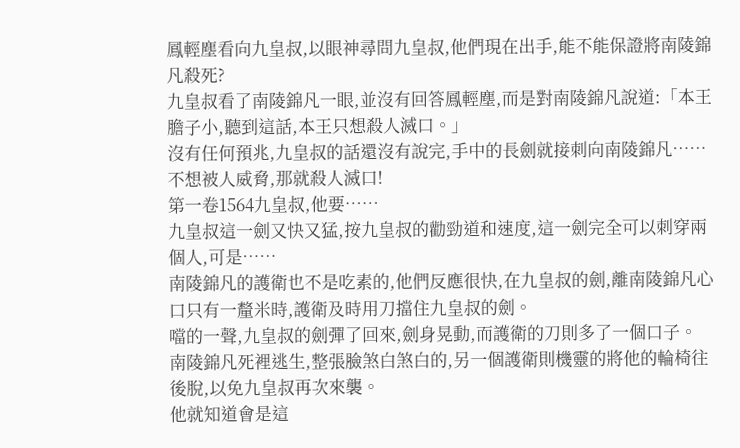鳳輕塵看向九皇叔,以眼神尋問九皇叔,他們現在出手,能不能保證將南陵錦凡殺死?
九皇叔看了南陵錦凡一眼,並沒有回答鳳輕塵,而是對南陵錦凡說道:「本王膽子小,聽到這話,本王只想殺人滅口。」
沒有任何預兆,九皇叔的話還沒有說完,手中的長劍就接刺向南陵錦凡……
不想被人威脅,那就殺人滅口!
第一卷1564九皇叔,他要……
九皇叔這一劍又快又猛,按九皇叔的勸勁道和速度,這一劍完全可以刺穿兩個人,可是……
南陵錦凡的護衛也不是吃素的,他們反應很快,在九皇叔的劍,離南陵錦凡心口只有一釐米時,護衛及時用刀擋住九皇叔的劍。
噹的一聲,九皇叔的劍彈了回來,劍身晃動,而護衛的刀則多了一個口子。
南陵錦凡死裡逃生,整張臉煞白煞白的,另一個護衛則機靈的將他的輪椅往後脫,以免九皇叔再次來襲。
他就知道會是這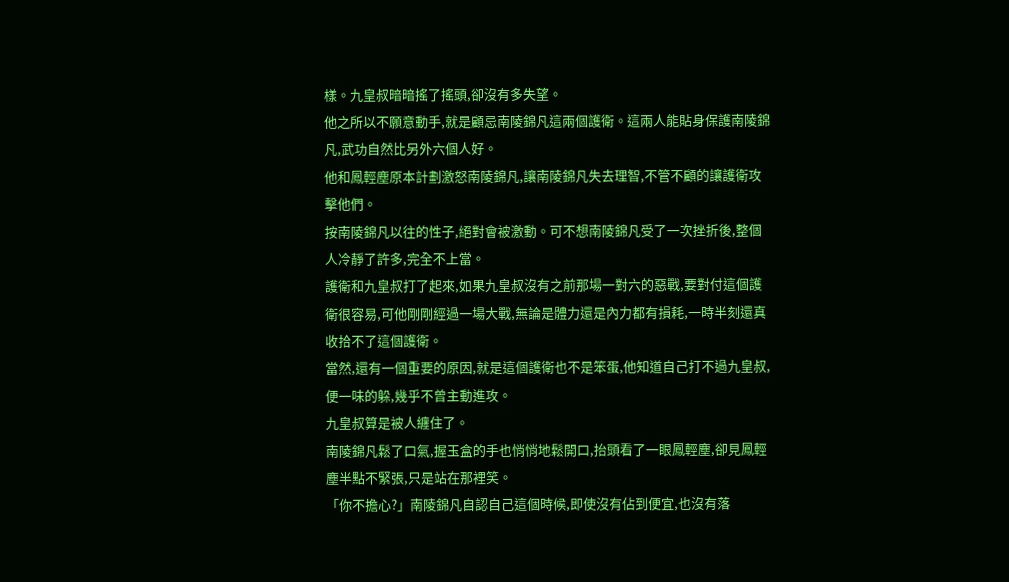樣。九皇叔暗暗搖了搖頭,卻沒有多失望。
他之所以不願意動手,就是顧忌南陵錦凡這兩個護衛。這兩人能貼身保護南陵錦凡,武功自然比另外六個人好。
他和鳳輕塵原本計劃激怒南陵錦凡,讓南陵錦凡失去理智,不管不顧的讓護衛攻擊他們。
按南陵錦凡以往的性子,絕對會被激動。可不想南陵錦凡受了一次挫折後,整個人冷靜了許多,完全不上當。
護衛和九皇叔打了起來,如果九皇叔沒有之前那場一對六的惡戰,要對付這個護衛很容易,可他剛剛經過一場大戰,無論是體力還是內力都有損耗,一時半刻還真收拾不了這個護衛。
當然,還有一個重要的原因,就是這個護衛也不是笨蛋,他知道自己打不過九皇叔,便一味的躲,幾乎不曾主動進攻。
九皇叔算是被人纏住了。
南陵錦凡鬆了口氣,握玉盒的手也悄悄地鬆開口,抬頭看了一眼鳳輕塵,卻見鳳輕塵半點不緊張,只是站在那裡笑。
「你不擔心?」南陵錦凡自認自己這個時候,即使沒有佔到便宜,也沒有落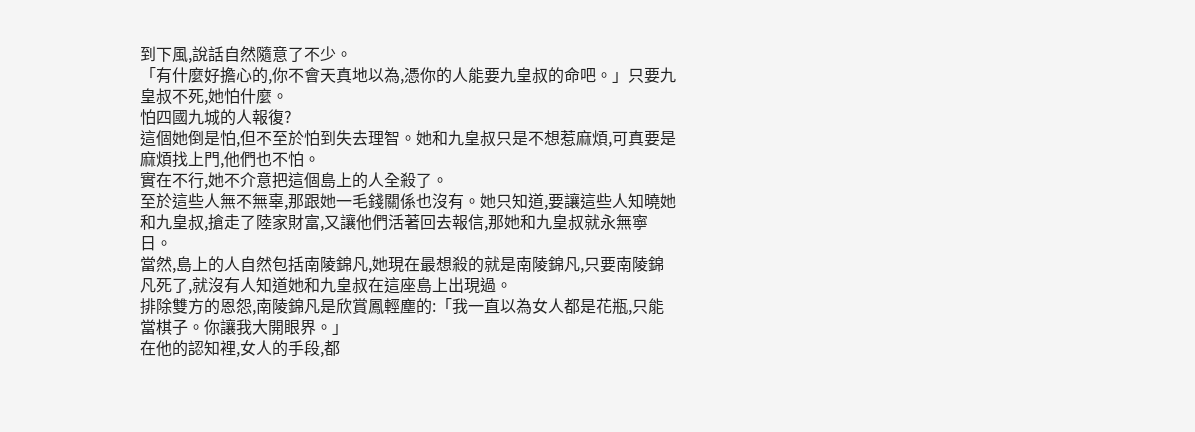到下風,說話自然隨意了不少。
「有什麼好擔心的,你不會天真地以為,憑你的人能要九皇叔的命吧。」只要九皇叔不死,她怕什麼。
怕四國九城的人報復?
這個她倒是怕,但不至於怕到失去理智。她和九皇叔只是不想惹麻煩,可真要是麻煩找上門,他們也不怕。
實在不行,她不介意把這個島上的人全殺了。
至於這些人無不無辜,那跟她一毛錢關係也沒有。她只知道,要讓這些人知曉她和九皇叔,搶走了陸家財富,又讓他們活著回去報信,那她和九皇叔就永無寧日。
當然,島上的人自然包括南陵錦凡,她現在最想殺的就是南陵錦凡,只要南陵錦凡死了,就沒有人知道她和九皇叔在這座島上出現過。
排除雙方的恩怨,南陵錦凡是欣賞鳳輕塵的:「我一直以為女人都是花瓶,只能當棋子。你讓我大開眼界。」
在他的認知裡,女人的手段,都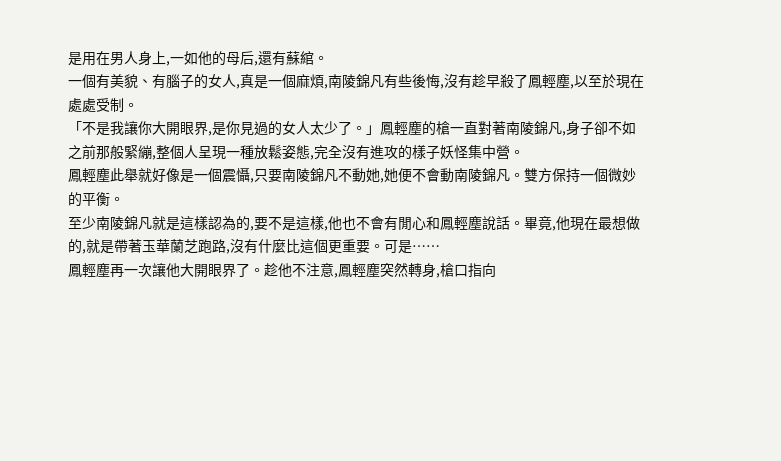是用在男人身上,一如他的母后,還有蘇綰。
一個有美貌、有腦子的女人,真是一個麻煩,南陵錦凡有些後悔,沒有趁早殺了鳳輕塵,以至於現在處處受制。
「不是我讓你大開眼界,是你見過的女人太少了。」鳳輕塵的槍一直對著南陵錦凡,身子卻不如之前那般緊繃,整個人呈現一種放鬆姿態,完全沒有進攻的樣子妖怪集中營。
鳳輕塵此舉就好像是一個震懾,只要南陵錦凡不動她,她便不會動南陵錦凡。雙方保持一個微妙的平衡。
至少南陵錦凡就是這樣認為的,要不是這樣,他也不會有閒心和鳳輕塵說話。畢竟,他現在最想做的,就是帶著玉華蘭芝跑路,沒有什麼比這個更重要。可是……
鳳輕塵再一次讓他大開眼界了。趁他不注意,鳳輕塵突然轉身,槍口指向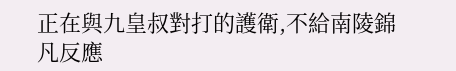正在與九皇叔對打的護衛,不給南陵錦凡反應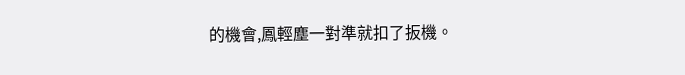的機會,鳳輕塵一對準就扣了扳機。